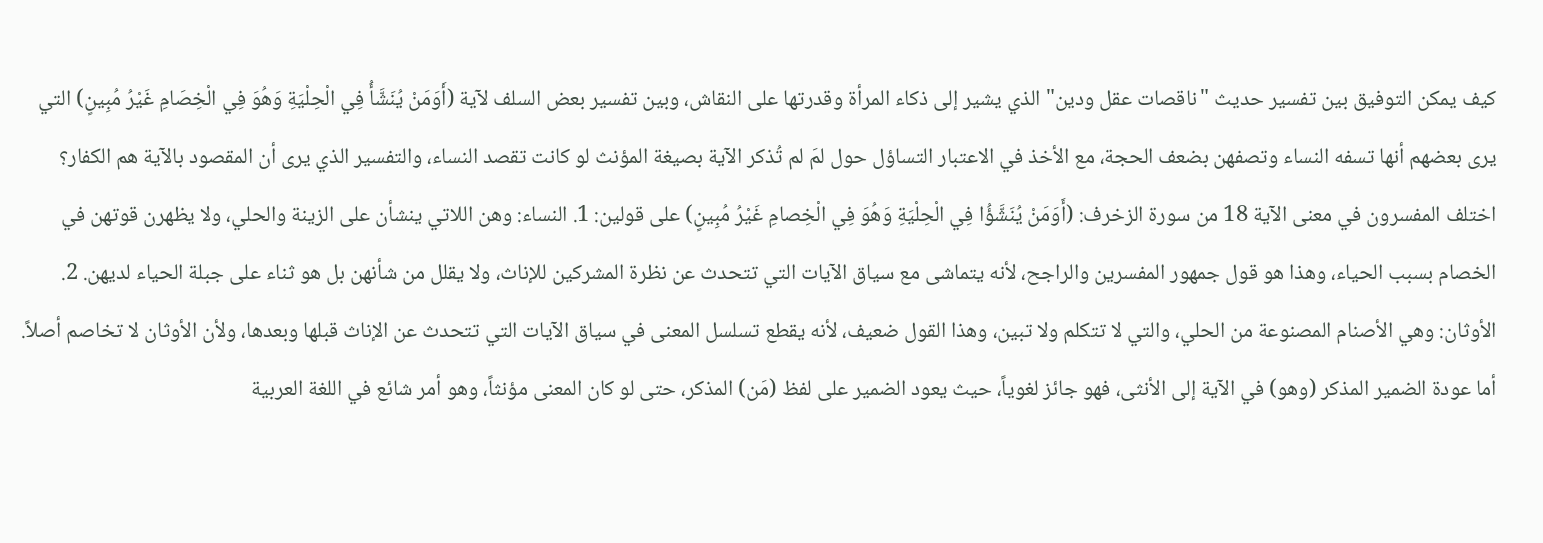كيف يمكن التوفيق بين تفسير حديث "ناقصات عقل ودين" الذي يشير إلى ذكاء المرأة وقدرتها على النقاش، وبين تفسير بعض السلف لآية (أَوَمَنْ يُنَشَّأُ فِي الْحِلْيَةِ وَهُوَ فِي الْخِصَامِ غَيْرُ مُبِينٍ) التي يرى بعضهم أنها تسفه النساء وتصفهن بضعف الحجة، مع الأخذ في الاعتبار التساؤل حول لمَ لم تُذكر الآية بصيغة المؤنث لو كانت تقصد النساء، والتفسير الذي يرى أن المقصود بالآية هم الكفار؟
اختلف المفسرون في معنى الآية 18 من سورة الزخرف: (أَوَمَنْ يُنَشَّؤُا فِي الْحِلْيَةِ وَهُوَ فِي الْخِصامِ غَيْرُ مُبِينٍ) على قولين: 1. النساء: وهن اللاتي ينشأن على الزينة والحلي، ولا يظهرن قوتهن في الخصام بسبب الحياء، وهذا هو قول جمهور المفسرين والراجح، لأنه يتماشى مع سياق الآيات التي تتحدث عن نظرة المشركين للإناث، ولا يقلل من شأنهن بل هو ثناء على جبلة الحياء لديهن. 2. الأوثان: وهي الأصنام المصنوعة من الحلي، والتي لا تتكلم ولا تبين، وهذا القول ضعيف، لأنه يقطع تسلسل المعنى في سياق الآيات التي تتحدث عن الإناث قبلها وبعدها، ولأن الأوثان لا تخاصم أصلاً.
أما عودة الضمير المذكر (وهو) في الآية إلى الأنثى، فهو جائز لغوياً، حيث يعود الضمير على لفظ (مَن) المذكر، حتى لو كان المعنى مؤنثاً، وهو أمر شائع في اللغة العربية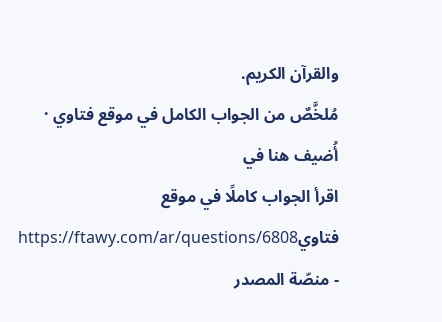والقرآن الكريم.
مُلخَّصٌ من الجواب الكامل في موقع فتاوي · أُضيف هنا في
اقرأ الجواب كاملًا في موقع فتاويhttps://ftawy.com/ar/questions/6808
- منصّة المصدر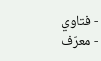- فتاوي
- معرّف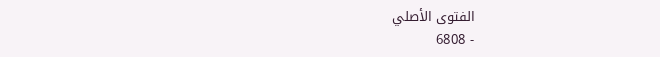الفتوى الأصلي
- 6808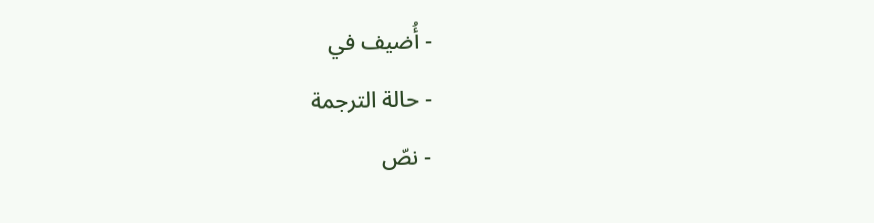- أُضيف في
- حالة الترجمة
- نصّ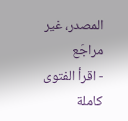المصدر، غير مراجَع
- اقرأ الفتوى كاملة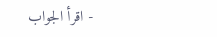- اقرأ الجواب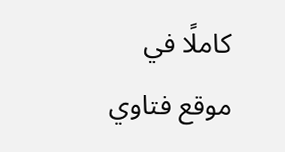كاملًا في موقع فتاوي